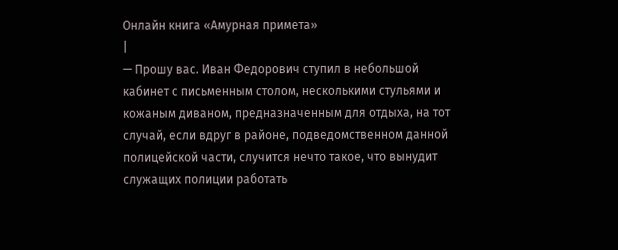Онлайн книга «Амурная примета»
|
— Прошу вас. Иван Федорович ступил в небольшой кабинет с письменным столом, несколькими стульями и кожаным диваном, предназначенным для отдыха, на тот случай, если вдруг в районе, подведомственном данной полицейской части, случится нечто такое, что вынудит служащих полиции работать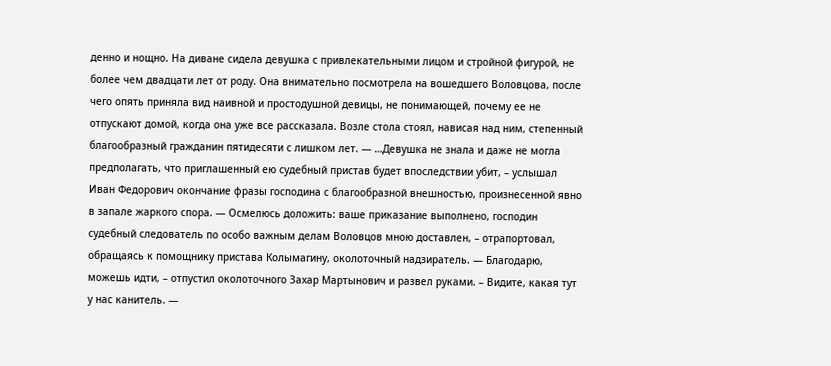денно и нощно. На диване сидела девушка с привлекательными лицом и стройной фигурой, не более чем двадцати лет от роду. Она внимательно посмотрела на вошедшего Воловцова, после чего опять приняла вид наивной и простодушной девицы, не понимающей, почему ее не отпускают домой, когда она уже все рассказала. Возле стола стоял, нависая над ним, степенный благообразный гражданин пятидесяти с лишком лет. — …Девушка не знала и даже не могла предполагать, что приглашенный ею судебный пристав будет впоследствии убит, – услышал Иван Федорович окончание фразы господина с благообразной внешностью, произнесенной явно в запале жаркого спора. — Осмелюсь доложить: ваше приказание выполнено, господин судебный следователь по особо важным делам Воловцов мною доставлен, – отрапортовал, обращаясь к помощнику пристава Колымагину, околоточный надзиратель. — Благодарю, можешь идти, – отпустил околоточного Захар Мартынович и развел руками. – Видите, какая тут у нас канитель. —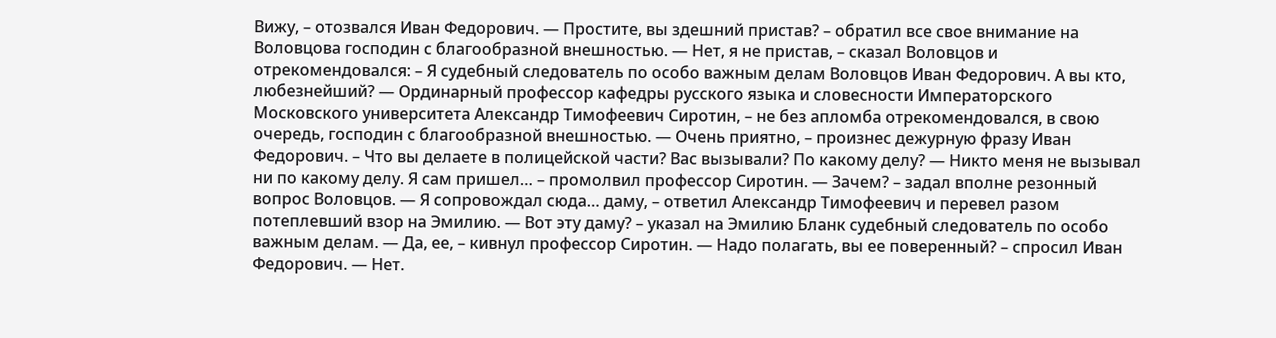Вижу, – отозвался Иван Федорович. — Простите, вы здешний пристав? – обратил все свое внимание на Воловцова господин с благообразной внешностью. — Нет, я не пристав, – сказал Воловцов и отрекомендовался: – Я судебный следователь по особо важным делам Воловцов Иван Федорович. А вы кто, любезнейший? — Ординарный профессор кафедры русского языка и словесности Императорского Московского университета Александр Тимофеевич Сиротин, – не без апломба отрекомендовался, в свою очередь, господин с благообразной внешностью. — Очень приятно, – произнес дежурную фразу Иван Федорович. – Что вы делаете в полицейской части? Вас вызывали? По какому делу? — Никто меня не вызывал ни по какому делу. Я сам пришел… – промолвил профессор Сиротин. — Зачем? – задал вполне резонный вопрос Воловцов. — Я сопровождал сюда… даму, – ответил Александр Тимофеевич и перевел разом потеплевший взор на Эмилию. — Вот эту даму? – указал на Эмилию Бланк судебный следователь по особо важным делам. — Да, ее, – кивнул профессор Сиротин. — Надо полагать, вы ее поверенный? – спросил Иван Федорович. — Нет.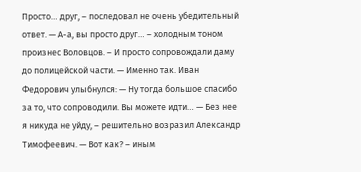Просто… друг, – последовал не очень убедительный ответ. — А-а, вы просто друг… – холодным тоном произнес Воловцов. – И просто сопровождали даму до полицейской части. — Именно так. Иван Федорович улыбнулся: — Ну тогда большое спасибо за то, что сопроводили. Вы можете идти… — Без нее я никуда не уйду, – решительно возразил Александр Тимофеевич. — Вот как? – иным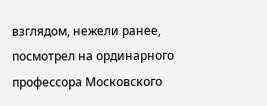взглядом, нежели ранее, посмотрел на ординарного профессора Московского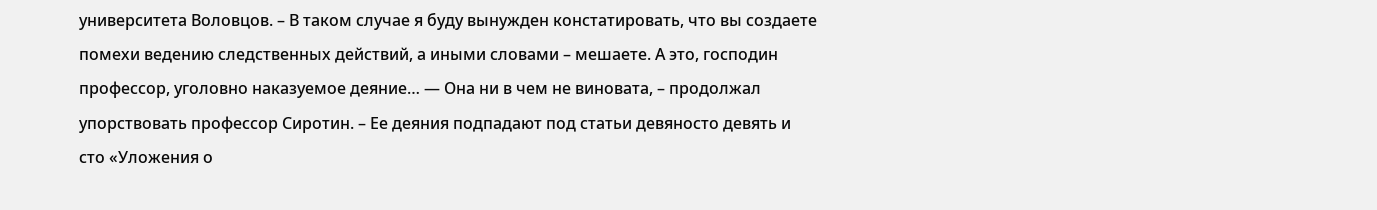университета Воловцов. – В таком случае я буду вынужден констатировать, что вы создаете помехи ведению следственных действий, а иными словами – мешаете. А это, господин профессор, уголовно наказуемое деяние… — Она ни в чем не виновата, – продолжал упорствовать профессор Сиротин. – Ее деяния подпадают под статьи девяносто девять и сто «Уложения о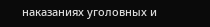наказаниях уголовных и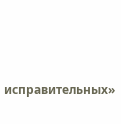исправительных»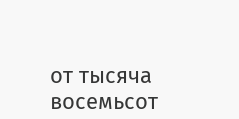от тысяча восемьсот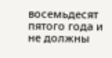восемьдесят пятого года и не должны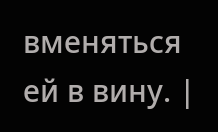вменяться ей в вину. |